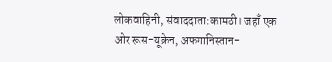लोकवाहिनी, संवाददाता:कामठी। जहाँ एक ओर रूस-यूक्रेन, अफगानिस्तान-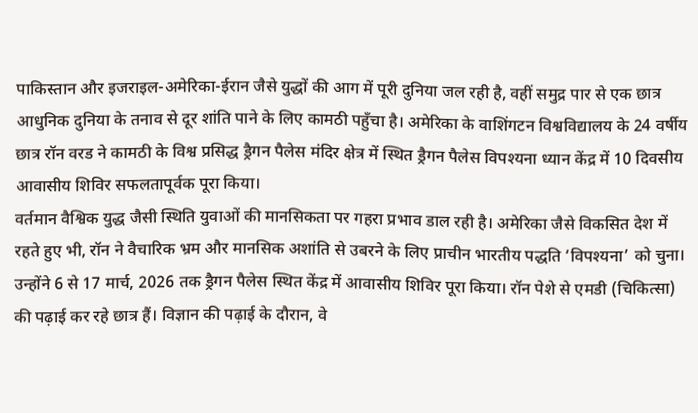पाकिस्तान और इजराइल-अमेरिका-ईरान जैसे युद्धों की आग में पूरी दुनिया जल रही है, वहीं समुद्र पार से एक छात्र आधुनिक दुनिया के तनाव से दूर शांति पाने के लिए कामठी पहुँचा है। अमेरिका के वाशिंगटन विश्वविद्यालय के 24 वर्षीय छात्र रॉन वरड ने कामठी के विश्व प्रसिद्ध ड्रैगन पैलेस मंदिर क्षेत्र में स्थित ड्रैगन पैलेस विपश्यना ध्यान केंद्र में 10 दिवसीय आवासीय शिविर सफलतापूर्वक पूरा किया।
वर्तमान वैश्विक युद्ध जैसी स्थिति युवाओं की मानसिकता पर गहरा प्रभाव डाल रही है। अमेरिका जैसे विकसित देश में रहते हुए भी, रॉन ने वैचारिक भ्रम और मानसिक अशांति से उबरने के लिए प्राचीन भारतीय पद्धति ‘विपश्यना’ को चुना। उन्होंने 6 से 17 मार्च, 2026 तक ड्रैगन पैलेस स्थित केंद्र में आवासीय शिविर पूरा किया। रॉन पेशे से एमडी (चिकित्सा) की पढ़ाई कर रहे छात्र हैं। विज्ञान की पढ़ाई के दौरान, वे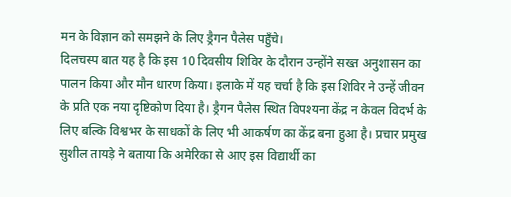मन के विज्ञान को समझने के लिए ड्रैगन पैलेस पहुँचे।
दिलचस्प बात यह है कि इस 10 दिवसीय शिविर के दौरान उन्होंने सख्त अनुशासन का पालन किया और मौन धारण किया। इलाके में यह चर्चा है कि इस शिविर ने उन्हें जीवन के प्रति एक नया दृष्टिकोण दिया है। ड्रैगन पैलेस स्थित विपश्यना केंद्र न केवल विदर्भ के लिए बल्कि विश्वभर के साधकों के लिए भी आकर्षण का केंद्र बना हुआ है। प्रचार प्रमुख सुशील तायड़े ने बताया कि अमेरिका से आए इस विद्यार्थी का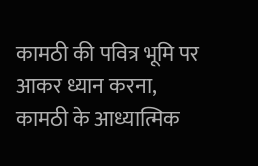कामठी की पवित्र भूमि पर आकर ध्यान करना, कामठी के आध्यात्मिक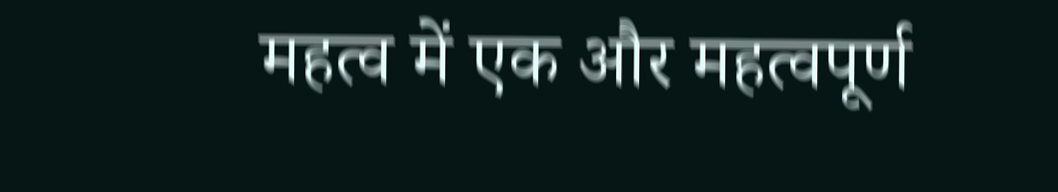महत्व में एक और महत्वपूर्ण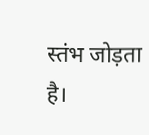स्तंभ जोड़ता है।